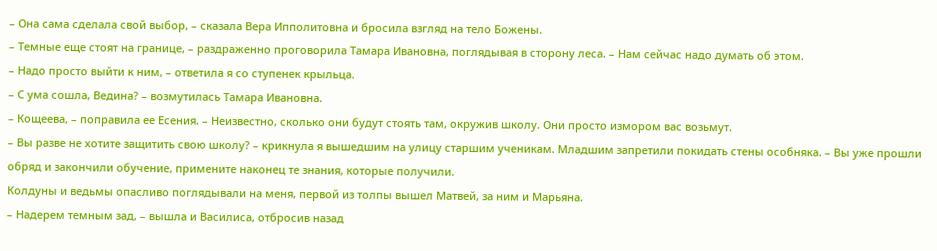– Она сама сделала свой выбор, – сказала Вера Ипполитовна и бросила взгляд на тело Божены.
– Темные еще стоят на границе, – раздраженно проговорила Тамара Ивановна, поглядывая в сторону леса. – Нам сейчас надо думать об этом.
– Надо просто выйти к ним, – ответила я со ступенек крыльца.
– С ума сошла, Ведина? – возмутилась Тамара Ивановна.
– Кощеева, – поправила ее Есения. – Неизвестно, сколько они будут стоять там, окружив школу. Они просто измором вас возьмут.
– Вы разве не хотите защитить свою школу? – крикнула я вышедшим на улицу старшим ученикам. Младшим запретили покидать стены особняка. – Вы уже прошли обряд и закончили обучение, примените наконец те знания, которые получили.
Колдуны и ведьмы опасливо поглядывали на меня, первой из толпы вышел Матвей, за ним и Марьяна.
– Надерем темным зад, – вышла и Василиса, отбросив назад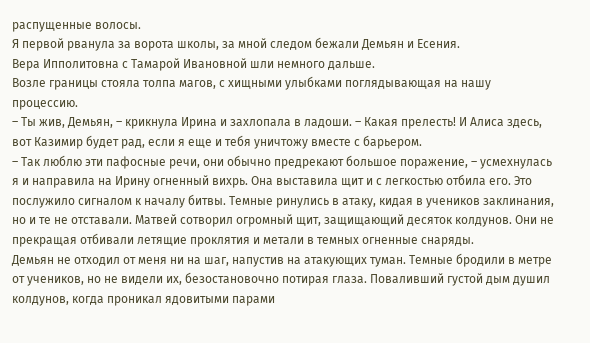распущенные волосы.
Я первой рванула за ворота школы, за мной следом бежали Демьян и Есения.
Вера Ипполитовна с Тамарой Ивановной шли немного дальше.
Возле границы стояла толпа магов, с хищными улыбками поглядывающая на нашу процессию.
– Ты жив, Демьян, – крикнула Ирина и захлопала в ладоши. – Какая прелесть! И Алиса здесь, вот Казимир будет рад, если я еще и тебя уничтожу вместе с барьером.
– Так люблю эти пафосные речи, они обычно предрекают большое поражение, – усмехнулась я и направила на Ирину огненный вихрь. Она выставила щит и с легкостью отбила его. Это послужило сигналом к началу битвы. Темные ринулись в атаку, кидая в учеников заклинания, но и те не отставали. Матвей сотворил огромный щит, защищающий десяток колдунов. Они не прекращая отбивали летящие проклятия и метали в темных огненные снаряды.
Демьян не отходил от меня ни на шаг, напустив на атакующих туман. Темные бродили в метре от учеников, но не видели их, безостановочно потирая глаза. Поваливший густой дым душил колдунов, когда проникал ядовитыми парами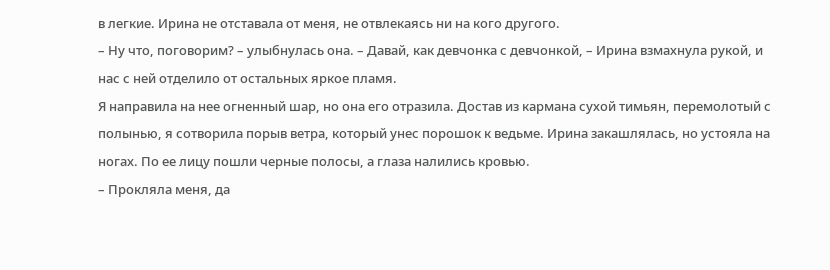в легкие. Ирина не отставала от меня, не отвлекаясь ни на кого другого.
– Ну что, поговорим? – улыбнулась она. – Давай, как девчонка с девчонкой, – Ирина взмахнула рукой, и нас с ней отделило от остальных яркое пламя.
Я направила на нее огненный шар, но она его отразила. Достав из кармана сухой тимьян, перемолотый с полынью, я сотворила порыв ветра, который унес порошок к ведьме. Ирина закашлялась, но устояла на ногах. По ее лицу пошли черные полосы, а глаза налились кровью.
– Прокляла меня, да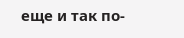еще и так по-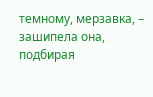темному, мерзавка, – зашипела она, подбирая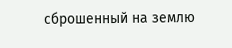сброшенный на землю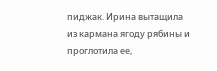пиджак. Ирина вытащила из кармана ягоду рябины и проглотила ее,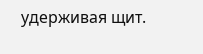удерживая щит.